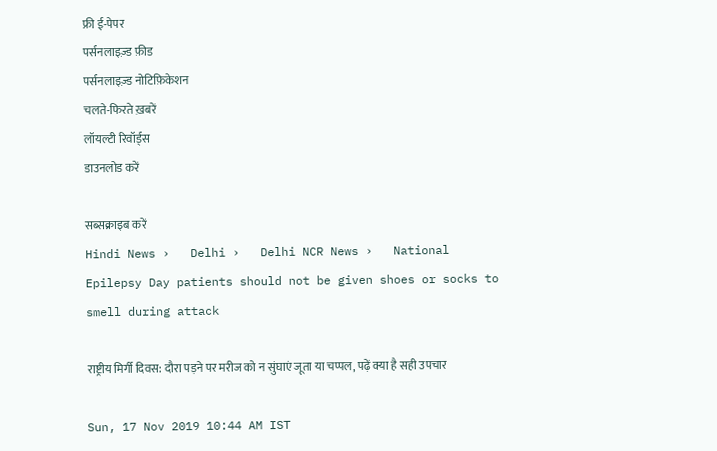फ्री ई-पेपर
पर्सनलाइज़्ड फ़ीड
पर्सनलाइज़्ड नोटिफ़िकेशन
चलते-फिरते ख़बरें
लॉयल्टी रिवॉर्ड्स
डाउनलोड करें

सब्सक्राइब करें
Hindi News ›   Delhi ›   Delhi NCR News ›   National Epilepsy Day patients should not be given shoes or socks to smell during attack

राष्ट्रीय मिर्गी दिवस: दौरा पड़ने पर मरीज को न सुंघाएं जूता या चप्पल, पढ़ें क्या है सही उपचार

Sun, 17 Nov 2019 10:44 AM IST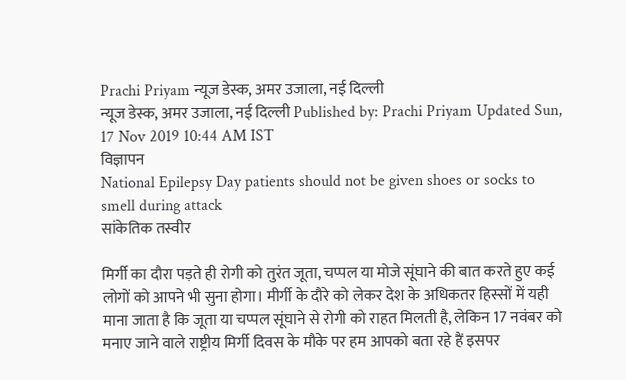Prachi Priyam न्यूज डेस्क, अमर उजाला, नई दिल्ली
न्यूज डेस्क, अमर उजाला, नई दिल्ली Published by: Prachi Priyam Updated Sun, 17 Nov 2019 10:44 AM IST
विज्ञापन
National Epilepsy Day patients should not be given shoes or socks to smell during attack
सांकेतिक तस्वीर

मिर्गी का दौरा पड़ते ही रोगी को तुरंत जूता, चप्पल या मोजे सूंघाने की बात करते हुए कई लोगों को आपने भी सुना होगा। मीर्गी के दौरे को लेकर देश के अधिकतर हिस्सों में यही माना जाता है कि जूता या चप्पल सूंघाने से रोगी को राहत मिलती है, लेकिन 17 नवंबर को मनाए जाने वाले राष्ट्रीय मिर्गी दिवस के मौके पर हम आपको बता रहे हैं इसपर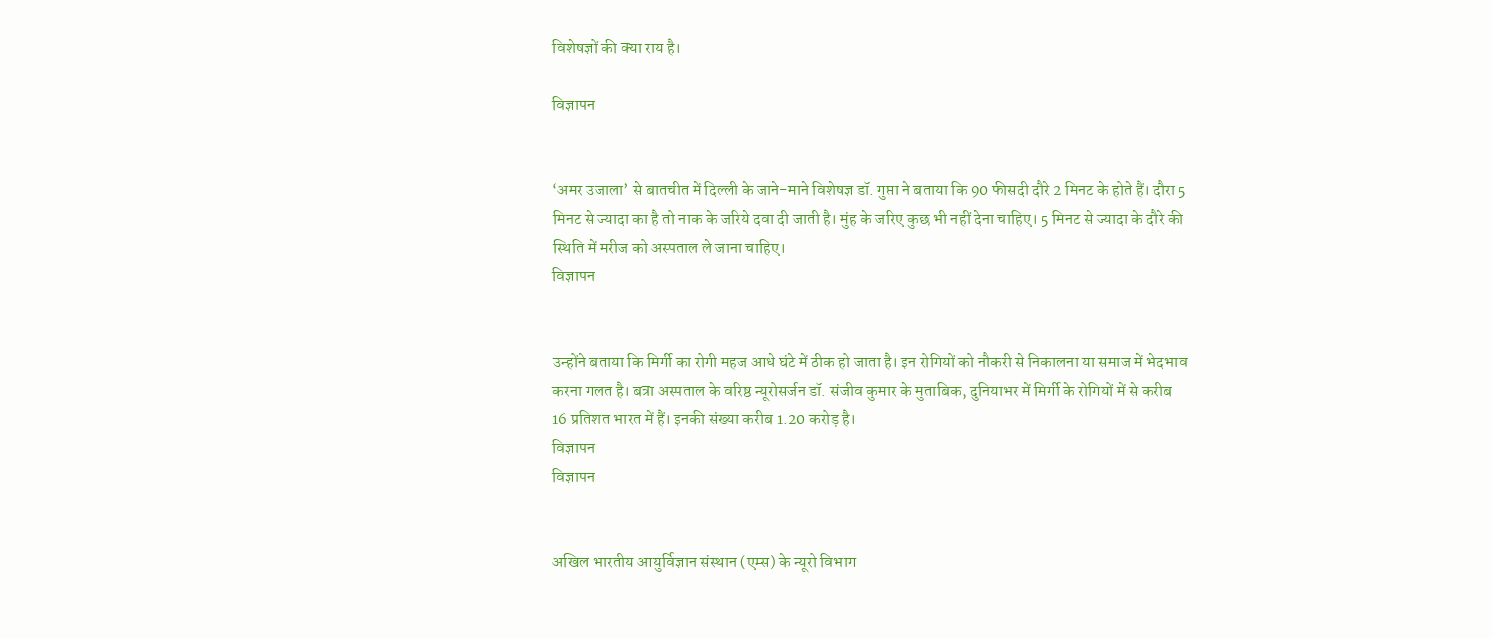विशेषज्ञों की क्या राय है।

विज्ञापन


‘अमर उजाला’ से बातचीत में दिल्ली के जाने-माने विशेषज्ञ डॉ. गुप्ता ने बताया कि 90 फीसदी दौरे 2 मिनट के होते हैं। दौरा 5 मिनट से ज्यादा का है तो नाक के जरिये दवा दी जाती है। मुंह के जरिए कुछ भी नहीं देना चाहिए। 5 मिनट से ज्यादा के दौरे की स्थिति में मरीज को अस्पताल ले जाना चाहिए।
विज्ञापन


उन्होंने बताया कि मिर्गी का रोगी महज आधे घंटे में ठीक हो जाता है। इन रोगियों को नौकरी से निकालना या समाज में भेदभाव करना गलत है। बत्रा अस्पताल के वरिष्ठ न्यूरोसर्जन डॉ. संजीव कुमार के मुताबिक, दुनियाभर में मिर्गी के रोगियों में से करीब 16 प्रतिशत भारत में हैं। इनकी संख्या करीब 1.20 करोड़ है।
विज्ञापन
विज्ञापन


अखिल भारतीय आयुर्विज्ञान संस्थान (एम्स) के न्यूरो विभाग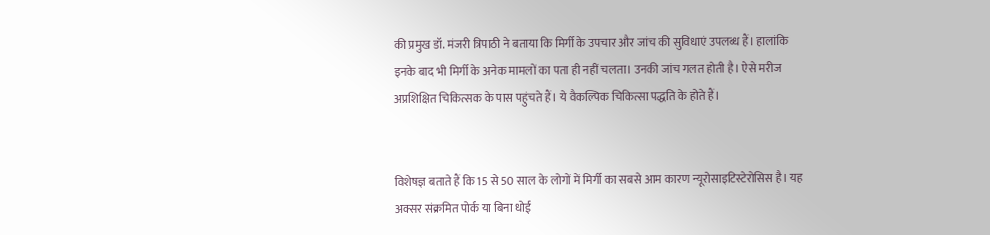की प्रमुख डॉ. मंजरी त्रिपाठी ने बताया कि मिर्गी के उपचार और जांच की सुविधाएं उपलब्ध हैं। हालांकि इनके बाद भी मिर्गी के अनेक मामलों का पता ही नहीं चलता। उनकी जांच गलत होती है। ऐसे मरीज अप्रशिक्षित चिकित्सक के पास पहुंचते हैं। ये वैकल्पिक चिकित्सा पद्धति के होते हैं।


विशेषज्ञ बताते हैं कि 15 से 50 साल के लोगों में मिर्गी का सबसे आम कारण न्यूरोसाइटिस्टेरोसिस है। यह अक्सर संक्रमित पोर्क या बिना धोई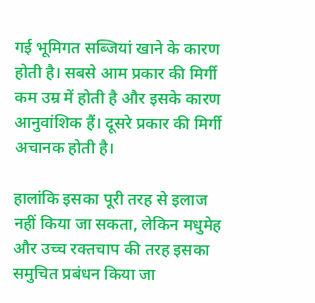गई भूमिगत सब्जियां खाने के कारण होती है। सबसे आम प्रकार की मिर्गी कम उम्र में होती है और इसके कारण आनुवांशिक हैं। दूसरे प्रकार की मिर्गी अचानक होती है।

हालांकि इसका पूरी तरह से इलाज नहीं किया जा सकता, लेकिन मधुमेह और उच्च रक्तचाप की तरह इसका समुचित प्रबंधन किया जा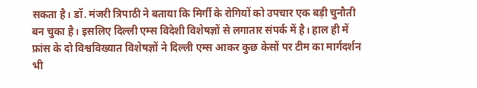सकता है। डॉ. मंजरी त्रिपाठी ने बताया कि मिर्गी के रोगियों को उपचार एक बड़ी चुनौती बन चुका है। इसलिए दिल्ली एम्स विदेशी विशेषज्ञों से लगातार संपर्क में है। हाल ही में फ्रांस के दो विश्वविख्यात विशेषज्ञों ने दिल्ली एम्स आकर कुछ केसों पर टीम का मार्गदर्शन भी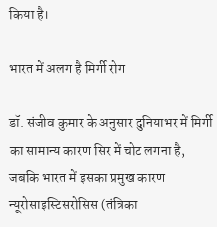किया है।

भारत में अलग है मिर्गी रोग

डॉ. संजीव कुमार के अनुसार दुनियाभर में मिर्गी का सामान्य कारण सिर में चोट लगना है, जबकि भारत में इसका प्रमुख कारण न्यूरोसाइस्टिसरोसिस (तंत्रिका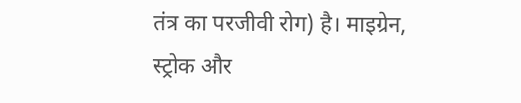तंत्र का परजीवी रोग) है। माइग्रेन, स्ट्रोक और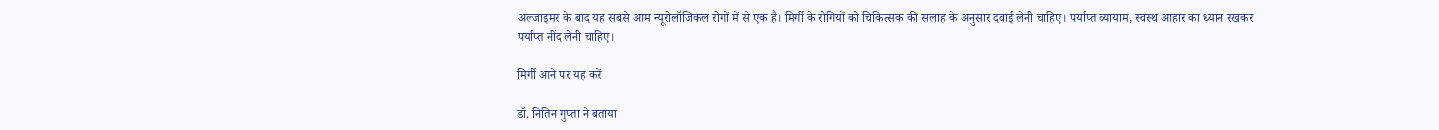अल्जाइमर के बाद यह सबसे आम न्यूरोलॉजिकल रोगों में से एक है। मिर्गी के रोगियों को चिकित्सक की सलाह के अनुसार दवाई लेनी चाहिए। पर्याप्त व्यायाम, स्वस्थ आहार का ध्यान रखकर पर्याप्त नींद लेनी चाहिए।

मिर्गी आने पर यह करें

डॉ. नितिन गुप्ता ने बताया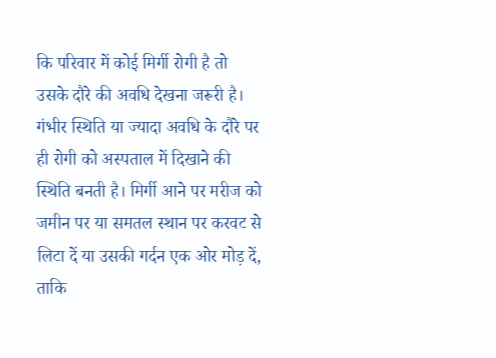कि परिवार में कोई मिर्गी रोगी है तो उसके दौरे की अवधि देखना जरूरी है। गंभीर स्थिति या ज्यादा अवधि के दौरे पर ही रोगी को अस्पताल में दिखाने की स्थिति बनती है। मिर्गी आने पर मरीज को जमीन पर या समतल स्थान पर करवट से लिटा दें या उसकी गर्दन एक ओर मोड़ दें, ताकि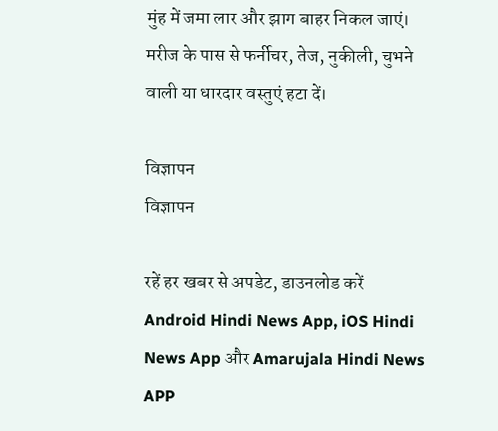मुंह में जमा लार और झाग बाहर निकल जाएं। मरीज के पास से फर्नीचर, तेज, नुकीली, चुभने वाली या धारदार वस्तुएं हटा दें।

विज्ञापन
विज्ञापन

रहें हर खबर से अपडेट, डाउनलोड करें Android Hindi News App, iOS Hindi News App और Amarujala Hindi News APP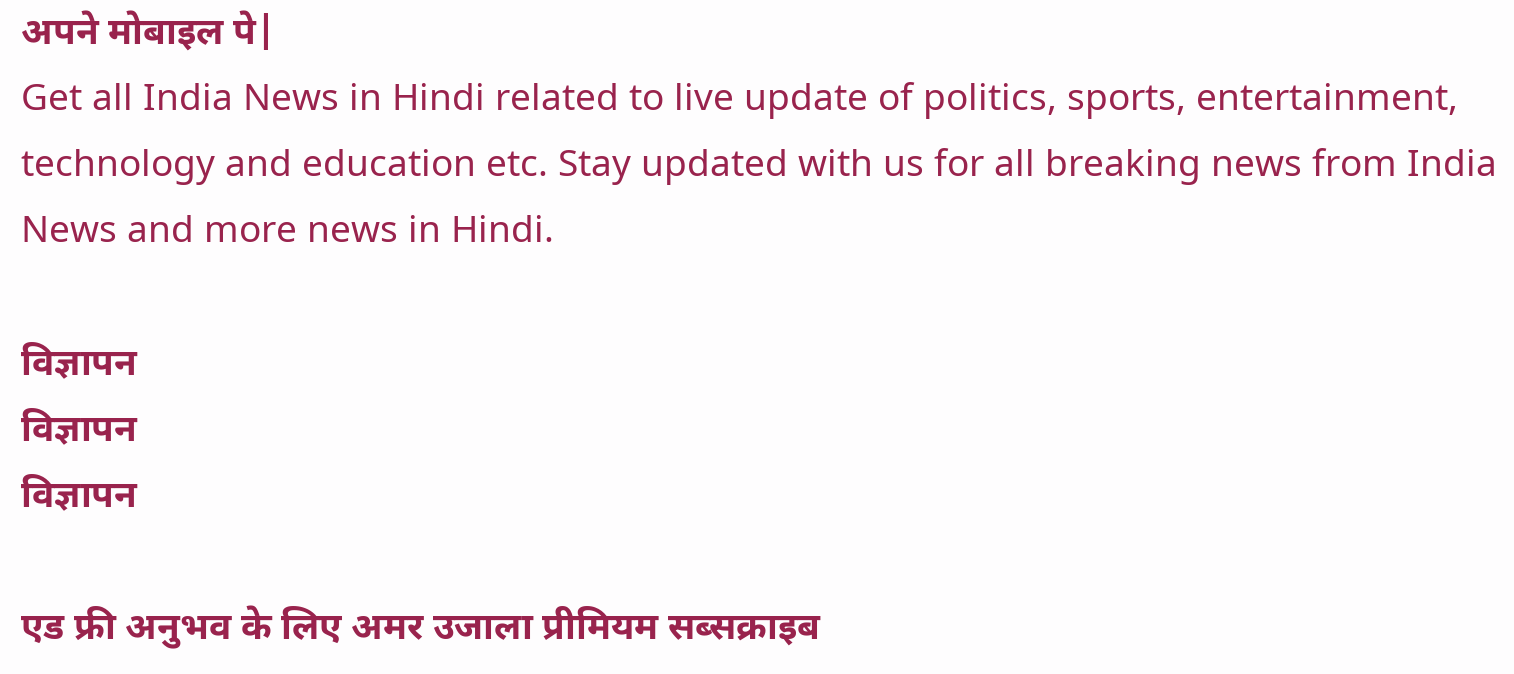अपने मोबाइल पे|
Get all India News in Hindi related to live update of politics, sports, entertainment, technology and education etc. Stay updated with us for all breaking news from India News and more news in Hindi.

विज्ञापन
विज्ञापन
विज्ञापन

एड फ्री अनुभव के लिए अमर उजाला प्रीमियम सब्सक्राइब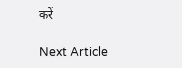करें

Next Article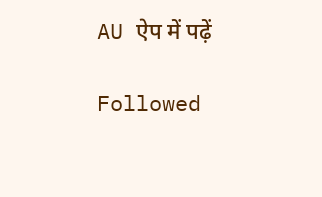AU ऐप में पढ़ें

Followed